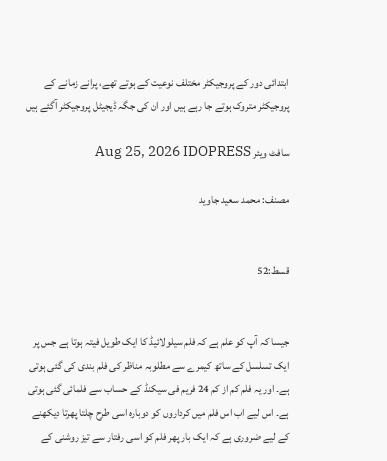ابتدائی دور کے پروجیکٹر مختلف نوعیت کے ہوتے تھے، پرانے زمانے کے پروجیکٹر متروک ہوتے جا رہے ہیں اور ان کی جگہ ڈیجیٹل پروجیکٹر آگئے ہیں

سافٹ ویئر Aug 25, 2026 IDOPRESS

مصنف: محمد سعید جاوید


قسط:52


جیسا کہ آپ کو علم ہے کہ فلم سیلولائیڈ کا ایک طویل فیتہ ہوتا ہے جس پر ایک تسلسل کے ساتھ کیمرے سے مطلوبہ مناظر کی فلم بندی کی گئی ہوتی ہے۔ اور یہ فلم کم از کم 24 فریم فی سیکنڈ کے حساب سے فلمائی گئی ہوتی ہے۔ اس لیے اب اس فلم میں کرداروں کو دوبارہ اسی طرح چلتا پھرتا دیکھنے کے لیے ضروری ہے کہ ایک بار پھر فلم کو اسی رفتار سے تیز روشنی کے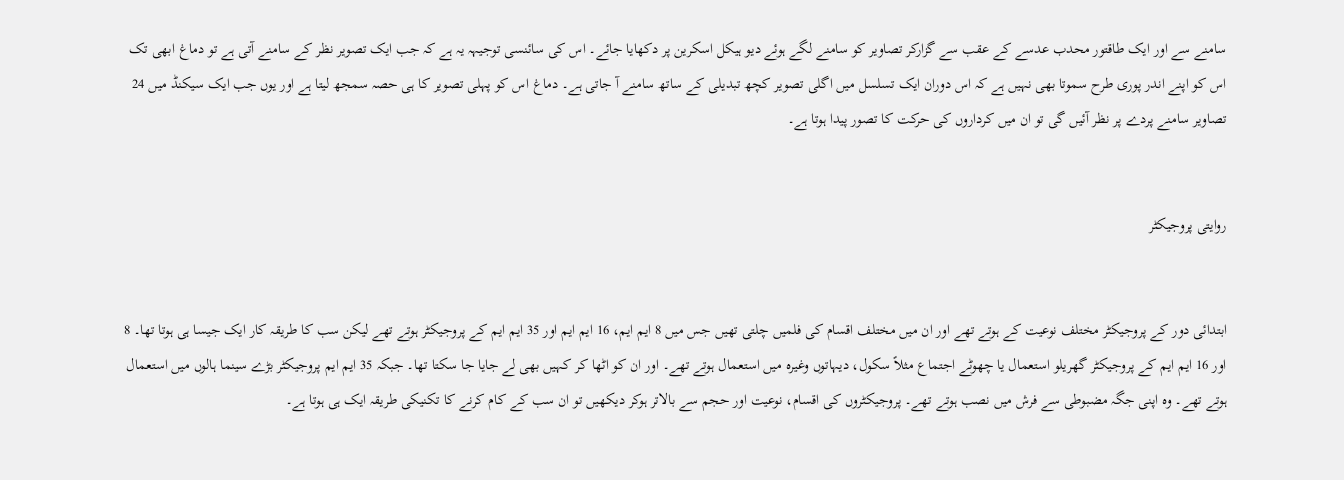سامنے سے اور ایک طاقتور محدب عدسے کے عقب سے گزارکر تصاویر کو سامنے لگے ہوئے دیو ہیکل اسکرین پر دکھایا جائے۔ اس کی سائنسی توجیہہ یہ ہے کہ جب ایک تصویر نظر کے سامنے آتی ہے تو دماغ ابھی تک اس کو اپنے اندر پوری طرح سموتا بھی نہیں ہے کہ اس دوران ایک تسلسل میں اگلی تصویر کچھ تبدیلی کے ساتھ سامنے آ جاتی ہے۔ دماغ اس کو پہلی تصویر کا ہی حصہ سمجھ لیتا ہے اور یوں جب ایک سیکنڈ میں 24 تصاویر سامنے پردے پر نظر آئیں گی تو ان میں کرداروں کی حرکت کا تصور پیدا ہوتا ہے۔


روایتی پروجیکٹر


ابتدائی دور کے پروجیکٹر مختلف نوعیت کے ہوتے تھے اور ان میں مختلف اقسام کی فلمیں چلتی تھیں جس میں 8 ایم ایم، 16 ایم ایم اور 35 ایم ایم کے پروجیکٹر ہوتے تھے لیکن سب کا طریقہ کار ایک جیسا ہی ہوتا تھا۔ 8 اور 16 ایم ایم کے پروجیکٹر گھریلو استعمال یا چھوٹے اجتماع مثلاً سکول، دیہاتوں وغیرہ میں استعمال ہوتے تھے۔ اور ان کو اٹھا کر کہیں بھی لے جایا جا سکتا تھا۔ جبکہ 35 ایم ایم پروجیکٹر بڑے سینما ہالوں میں استعمال ہوتے تھے۔ وہ اپنی جگہ مضبوطی سے فرش میں نصب ہوتے تھے۔ پروجیکٹروں کی اقسام، نوعیت اور حجم سے بالاتر ہوکر دیکھیں تو ان سب کے کام کرنے کا تکنیکی طریقہ ایک ہی ہوتا ہے۔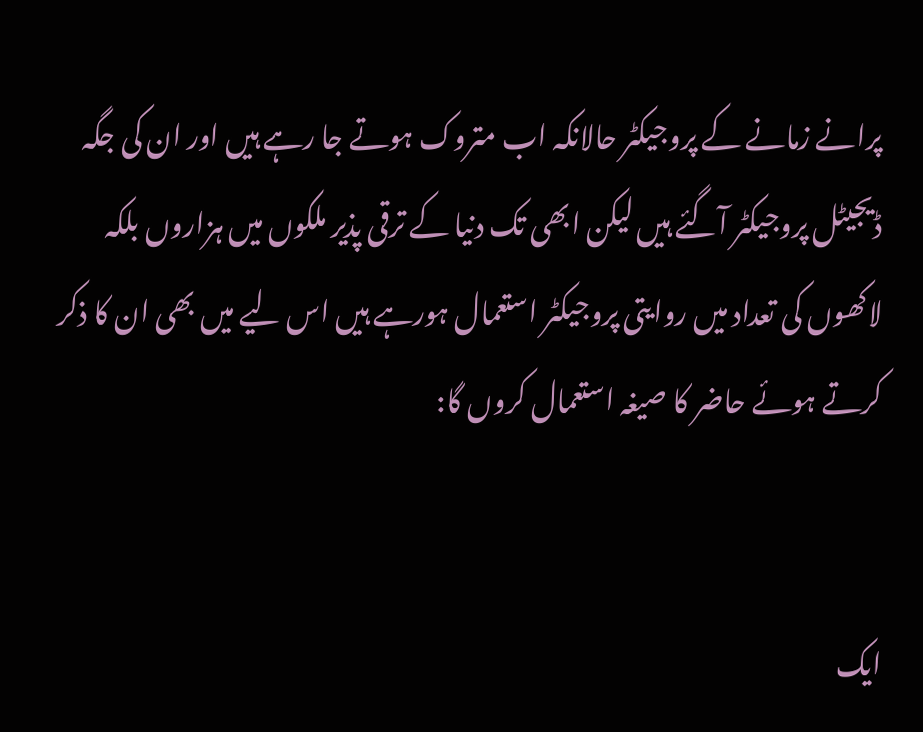پرانے زمانے کے پروجیکٹر حالانکہ اب متروک ہوتے جا رہے ہیں اور ان کی جگہ ڈیجیٹل پروجیکٹر آگئے ہیں لیکن ابھی تک دنیا کے ترقی پذیر ملکوں میں ہزاروں بلکہ لاکھوں کی تعداد میں روایتی پروجیکٹر استعمال ہورہے ہیں اس لیے میں بھی ان کا ذکر کرتے ہوئے حاضر کا صیغہ استعمال کروں گا:


ایک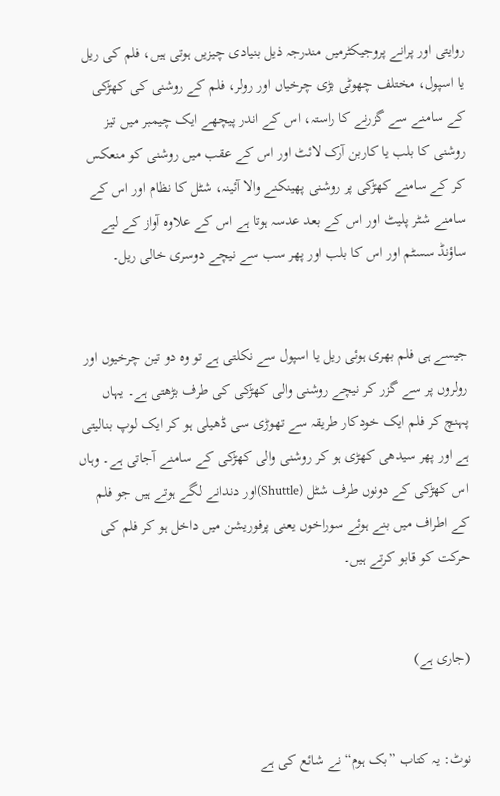روایتی اور پرانے پروجیکٹرمیں مندرجہ ذیل بنیادی چیزیں ہوتی ہیں، فلم کی ریل یا اسپول، مختلف چھوٹی بڑی چرخیاں اور رولر، فلم کے روشنی کی کھڑکی کے سامنے سے گزرنے کا راستہ، اس کے اندر پیچھے ایک چیمبر میں تیز روشنی کا بلب یا کاربن آرک لائٹ اور اس کے عقب میں روشنی کو منعکس کر کے سامنے کھڑکی پر روشنی پھینکنے والا آئینہ، شٹل کا نظام اور اس کے سامنے شٹر پلیٹ اور اس کے بعد عدسہ ہوتا ہے اس کے علاوہ آواز کے لیے ساؤنڈ سسٹم اور اس کا بلب اور پھر سب سے نیچے دوسری خالی ریل۔


جیسے ہی فلم بھری ہوئی ریل یا اسپول سے نکلتی ہے تو وہ دو تین چرخیوں اور رولروں پر سے گزر کر نیچے روشنی والی کھڑکی کی طرف بڑھتی ہے۔ یہاں پہنچ کر فلم ایک خودکار طریقہ سے تھوڑی سی ڈھیلی ہو کر ایک لوپ بنالیتی ہے اور پھر سیدھی کھڑی ہو کر روشنی والی کھڑکی کے سامنے آجاتی ہے۔ وہاں اس کھڑکی کے دونوں طرف شٹل (Shuttle)اور دندانے لگے ہوتے ہیں جو فلم کے اطراف میں بنے ہوئے سوراخوں یعنی پرفوریشن میں داخل ہو کر فلم کی حرکت کو قابو کرتے ہیں۔


(جاری ہے)


نوٹ: یہ کتاب ”بک ہوم“ نے شائع کی ہے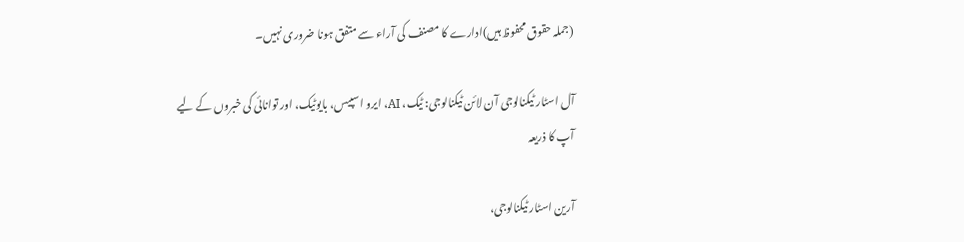(جملہ حقوق محفوظ ہیں)ادارے کا مصنف کی آراء سے متفق ہونا ضروری نہیں۔

آل اسٹار ٹیکنالوجی آن لائن ٹیکنالوجی: ٹیک، AI، ایرو اسپیس، بایوٹیک، اور توانائی کی خبروں کے لیے آپ کا ذریعہ

آرین اسٹار ٹیکنالوجی،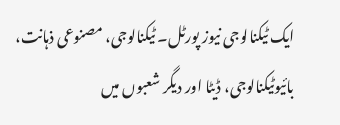ایک ٹیکنالوجی نیوز پورٹل۔ ٹیکنالوجی، مصنوعی ذہانت، بائیوٹیکنالوجی، ڈیٹا اور دیگر شعبوں میں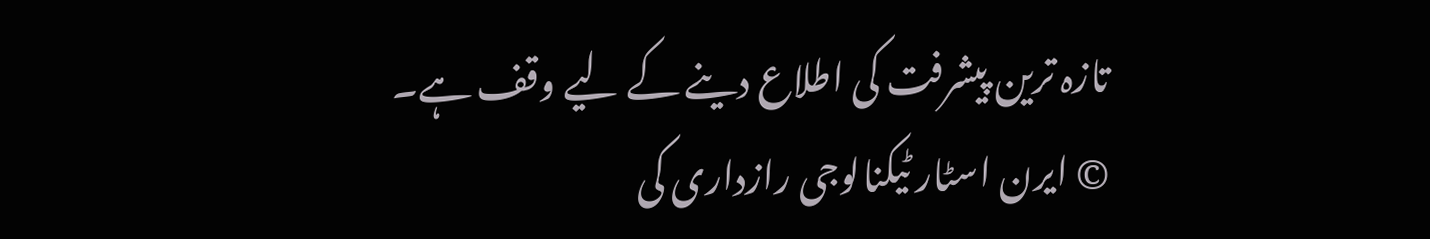تازہ ترین پیشرفت کی اطلاع دینے کے لیے وقف ہے۔
© ایرن اسٹار ٹیکنالوجی رازداری کی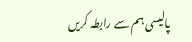پالیسی ہم سے رابطہ کریں